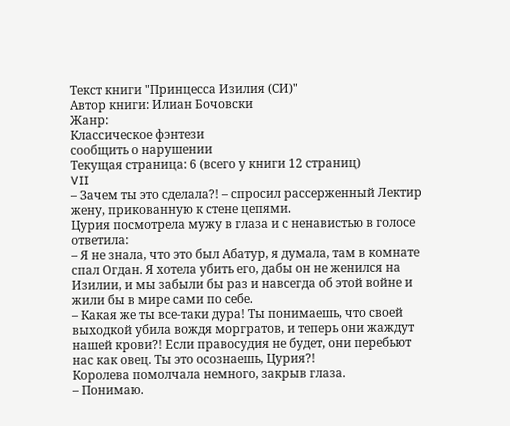Текст книги "Принцесса Изилия (СИ)"
Автор книги: Илиан Бочовски
Жанр:
Классическое фэнтези
сообщить о нарушении
Текущая страница: 6 (всего у книги 12 страниц)
VII
– Зачем ты это сделала?! – спросил рассерженный Лектир жену, прикованную к стене цепями.
Цурия посмотрела мужу в глаза и с ненавистью в голосе ответила:
– Я не знала, что это был Абатур, я думала, там в комнате спал Огдан. Я хотела убить его, дабы он не женился на Изилии, и мы забыли бы раз и навсегда об этой войне и жили бы в мире сами по себе.
– Какая же ты все-таки дура! Ты понимаешь, что своей выходкой убила вождя моргратов, и теперь они жаждут нашей крови?! Если правосудия не будет, они перебьют нас как овец. Ты это осознаешь, Цурия?!
Королева помолчала немного, закрыв глаза.
– Понимаю.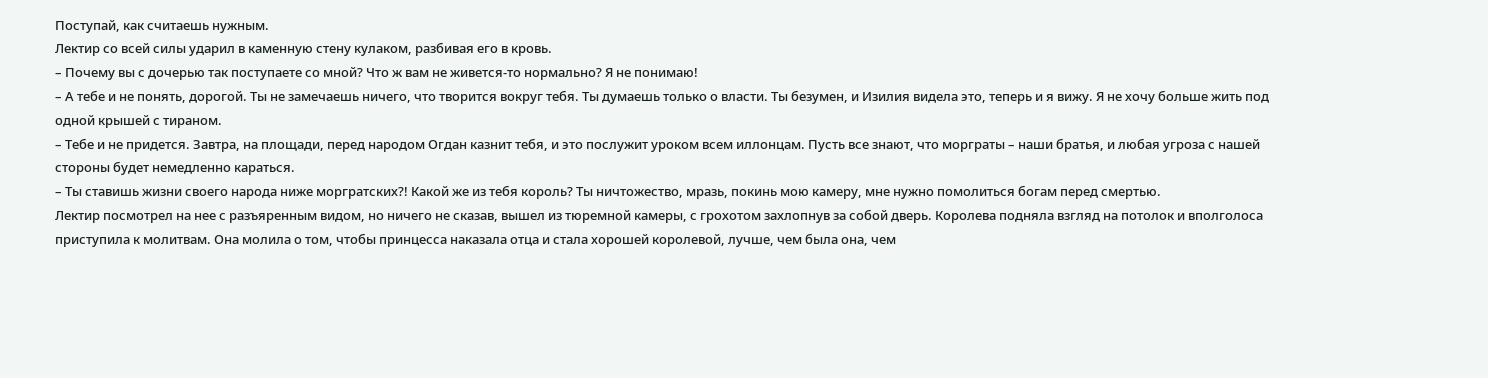Поступай, как считаешь нужным.
Лектир со всей силы ударил в каменную стену кулаком, разбивая его в кровь.
– Почему вы с дочерью так поступаете со мной? Что ж вам не живется-то нормально? Я не понимаю!
– А тебе и не понять, дорогой. Ты не замечаешь ничего, что творится вокруг тебя. Ты думаешь только о власти. Ты безумен, и Изилия видела это, теперь и я вижу. Я не хочу больше жить под одной крышей с тираном.
– Тебе и не придется. Завтра, на площади, перед народом Огдан казнит тебя, и это послужит уроком всем иллонцам. Пусть все знают, что морграты – наши братья, и любая угроза с нашей стороны будет немедленно караться.
– Ты ставишь жизни своего народа ниже моргратских?! Какой же из тебя король? Ты ничтожество, мразь, покинь мою камеру, мне нужно помолиться богам перед смертью.
Лектир посмотрел на нее с разъяренным видом, но ничего не сказав, вышел из тюремной камеры, с грохотом захлопнув за собой дверь. Королева подняла взгляд на потолок и вполголоса приступила к молитвам. Она молила о том, чтобы принцесса наказала отца и стала хорошей королевой, лучше, чем была она, чем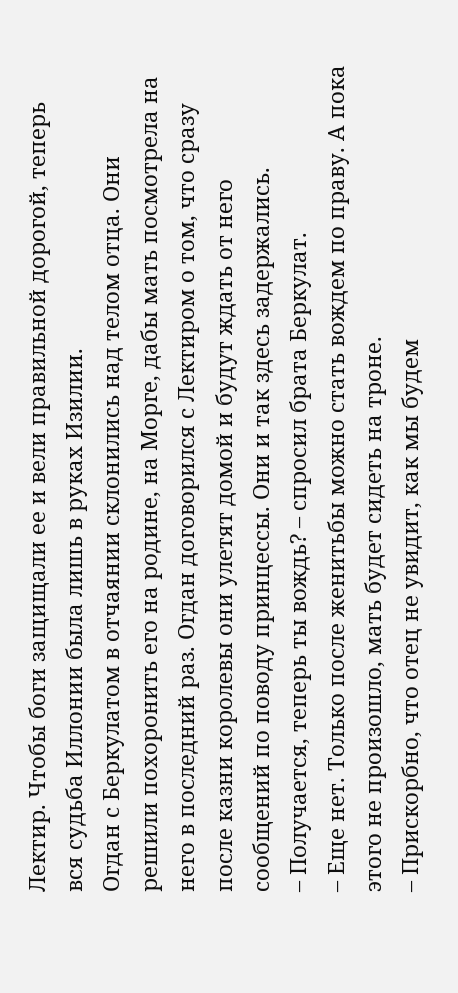Лектир. Чтобы боги защищали ее и вели правильной дорогой, теперь вся судьба Иллонии была лишь в руках Изилии.
Огдан с Беркулатом в отчаянии склонились над телом отца. Они решили похоронить его на родине, на Морге, дабы мать посмотрела на него в последний раз. Огдан договорился с Лектиром о том, что сразу после казни королевы они улетят домой и будут ждать от него сообщений по поводу принцессы. Они и так здесь задержались.
– Получается, теперь ты вождь? – спросил брата Беркулат.
– Еще нет. Только после женитьбы можно стать вождем по праву. А пока этого не произошло, мать будет сидеть на троне.
– Прискорбно, что отец не увидит, как мы будем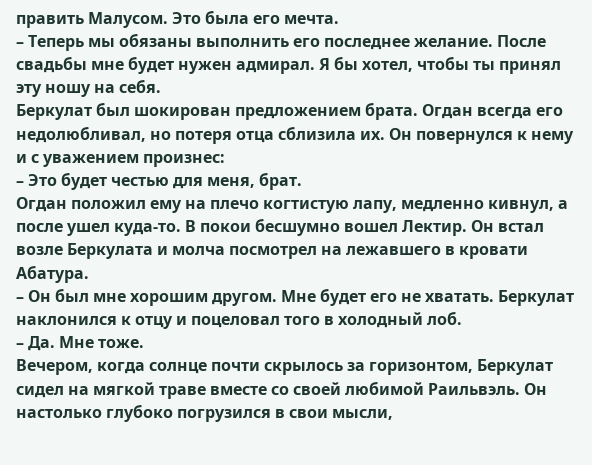править Малусом. Это была его мечта.
– Теперь мы обязаны выполнить его последнее желание. После свадьбы мне будет нужен адмирал. Я бы хотел, чтобы ты принял эту ношу на себя.
Беркулат был шокирован предложением брата. Огдан всегда его недолюбливал, но потеря отца сблизила их. Он повернулся к нему и с уважением произнес:
– Это будет честью для меня, брат.
Огдан положил ему на плечо когтистую лапу, медленно кивнул, а после ушел куда-то. В покои бесшумно вошел Лектир. Он встал возле Беркулата и молча посмотрел на лежавшего в кровати Абатура.
– Он был мне хорошим другом. Мне будет его не хватать. Беркулат наклонился к отцу и поцеловал того в холодный лоб.
– Да. Мне тоже.
Вечером, когда солнце почти скрылось за горизонтом, Беркулат сидел на мягкой траве вместе со своей любимой Раильвэль. Он настолько глубоко погрузился в свои мысли,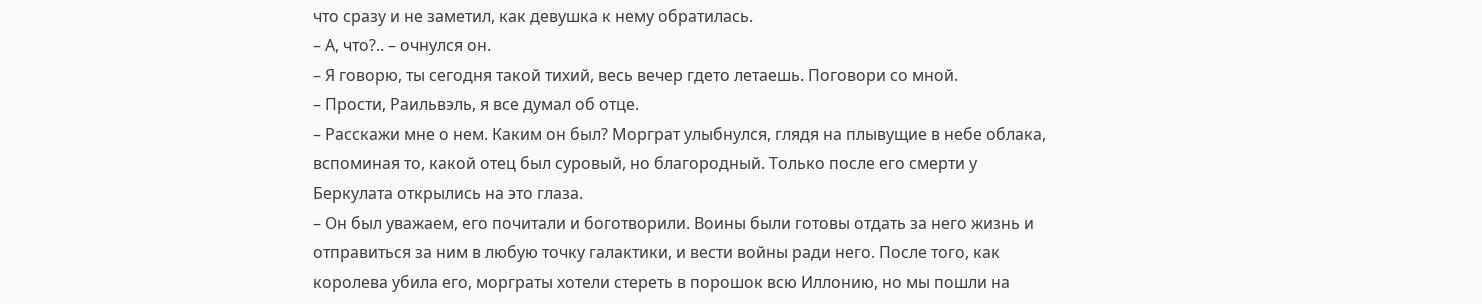что сразу и не заметил, как девушка к нему обратилась.
– А, что?.. – очнулся он.
– Я говорю, ты сегодня такой тихий, весь вечер гдето летаешь. Поговори со мной.
– Прости, Раильвэль, я все думал об отце.
– Расскажи мне о нем. Каким он был? Морграт улыбнулся, глядя на плывущие в небе облака, вспоминая то, какой отец был суровый, но благородный. Только после его смерти у Беркулата открылись на это глаза.
– Он был уважаем, его почитали и боготворили. Воины были готовы отдать за него жизнь и отправиться за ним в любую точку галактики, и вести войны ради него. После того, как королева убила его, морграты хотели стереть в порошок всю Иллонию, но мы пошли на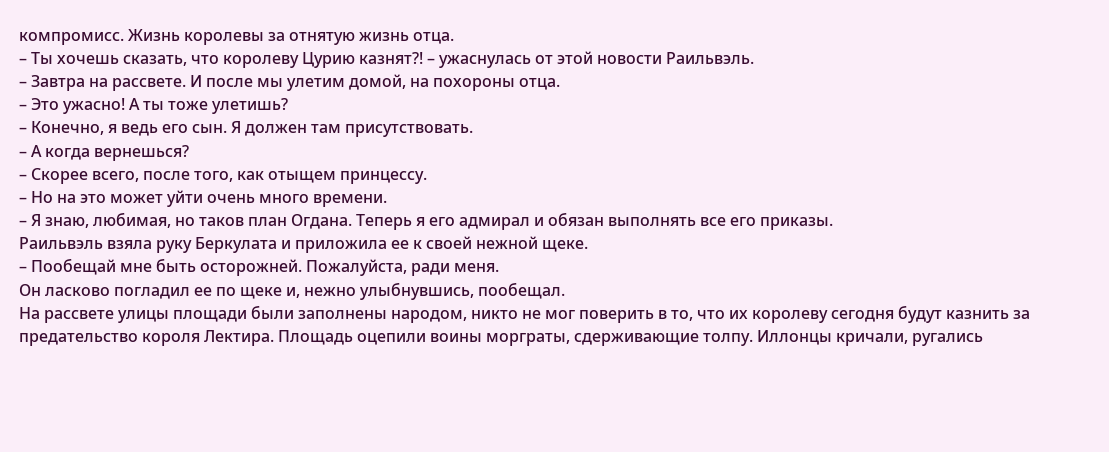компромисс. Жизнь королевы за отнятую жизнь отца.
– Ты хочешь сказать, что королеву Цурию казнят?! – ужаснулась от этой новости Раильвэль.
– Завтра на рассвете. И после мы улетим домой, на похороны отца.
– Это ужасно! А ты тоже улетишь?
– Конечно, я ведь его сын. Я должен там присутствовать.
– А когда вернешься?
– Скорее всего, после того, как отыщем принцессу.
– Но на это может уйти очень много времени.
– Я знаю, любимая, но таков план Огдана. Теперь я его адмирал и обязан выполнять все его приказы.
Раильвэль взяла руку Беркулата и приложила ее к своей нежной щеке.
– Пообещай мне быть осторожней. Пожалуйста, ради меня.
Он ласково погладил ее по щеке и, нежно улыбнувшись, пообещал.
На рассвете улицы площади были заполнены народом, никто не мог поверить в то, что их королеву сегодня будут казнить за предательство короля Лектира. Площадь оцепили воины морграты, сдерживающие толпу. Иллонцы кричали, ругались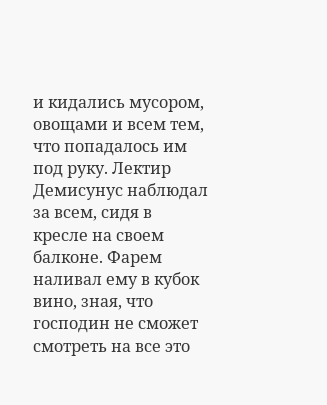и кидались мусором, овощами и всем тем, что попадалось им под руку. Лектир Демисунус наблюдал за всем, сидя в кресле на своем балконе. Фарем наливал ему в кубок вино, зная, что господин не сможет смотреть на все это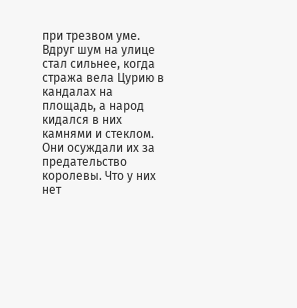при трезвом уме.
Вдруг шум на улице стал сильнее, когда стража вела Цурию в кандалах на площадь, а народ кидался в них камнями и стеклом. Они осуждали их за предательство королевы. Что у них нет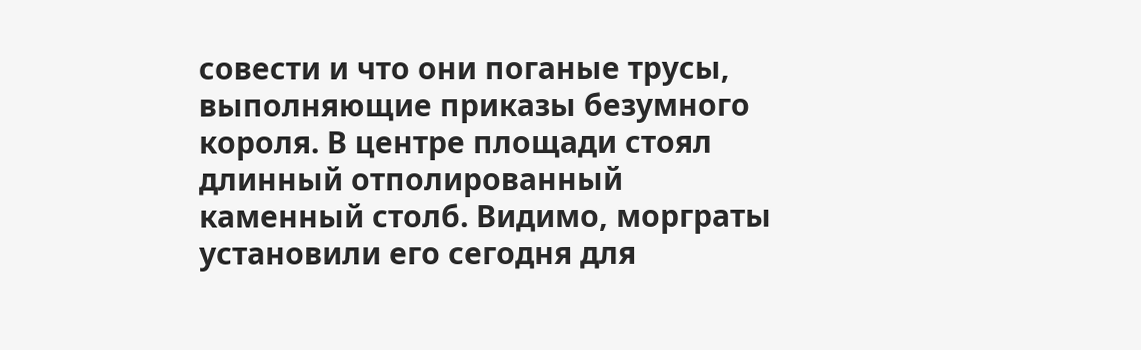совести и что они поганые трусы, выполняющие приказы безумного короля. В центре площади стоял длинный отполированный каменный столб. Видимо, морграты установили его сегодня для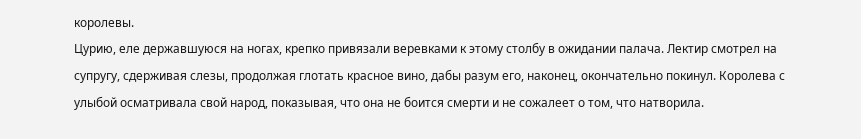королевы.
Цурию, еле державшуюся на ногах, крепко привязали веревками к этому столбу в ожидании палача. Лектир смотрел на супругу, сдерживая слезы, продолжая глотать красное вино, дабы разум его, наконец, окончательно покинул. Королева с улыбой осматривала свой народ, показывая, что она не боится смерти и не сожалеет о том, что натворила.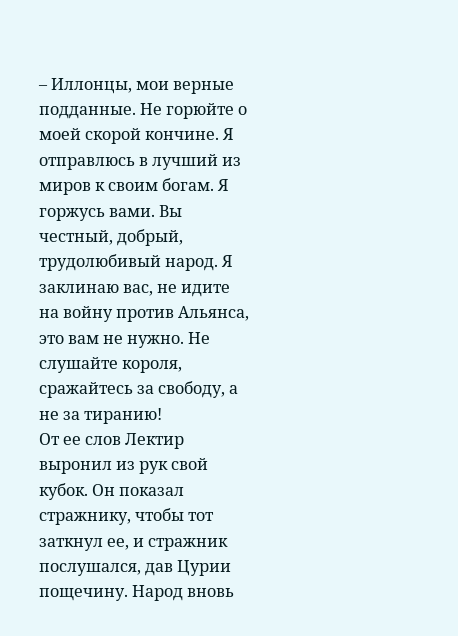– Иллонцы, мои верные подданные. Не горюйте о моей скорой кончине. Я отправлюсь в лучший из миров к своим богам. Я горжусь вами. Вы честный, добрый, трудолюбивый народ. Я заклинаю вас, не идите на войну против Альянса, это вам не нужно. Не слушайте короля, сражайтесь за свободу, а не за тиранию!
От ее слов Лектир выронил из рук свой кубок. Он показал стражнику, чтобы тот заткнул ее, и стражник послушался, дав Цурии пощечину. Народ вновь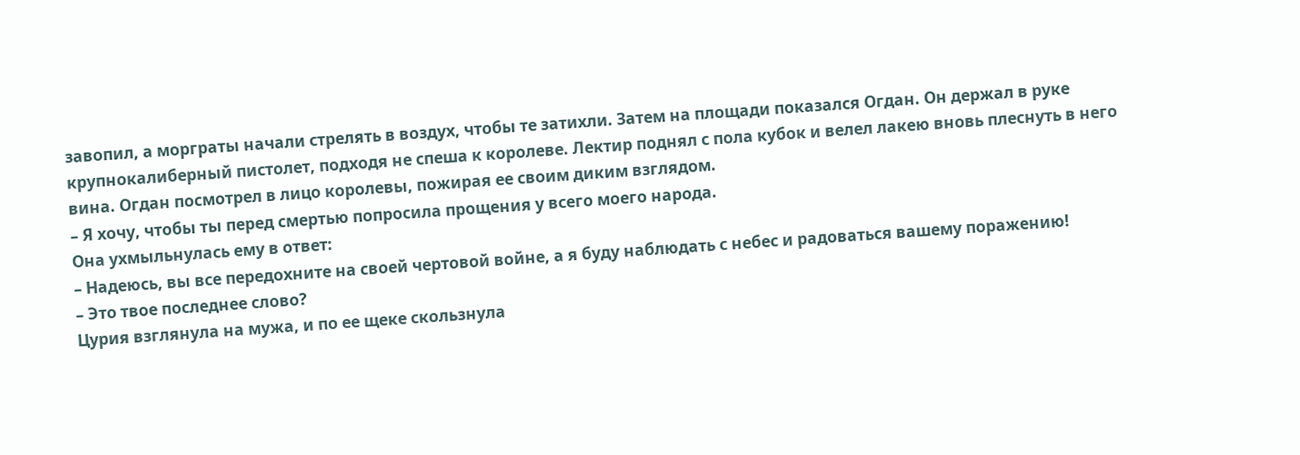завопил, а морграты начали стрелять в воздух, чтобы те затихли. Затем на площади показался Огдан. Он держал в руке крупнокалиберный пистолет, подходя не спеша к королеве. Лектир поднял с пола кубок и велел лакею вновь плеснуть в него вина. Огдан посмотрел в лицо королевы, пожирая ее своим диким взглядом.
– Я хочу, чтобы ты перед смертью попросила прощения у всего моего народа.
Она ухмыльнулась ему в ответ:
– Надеюсь, вы все передохните на своей чертовой войне, а я буду наблюдать с небес и радоваться вашему поражению!
– Это твое последнее слово?
Цурия взглянула на мужа, и по ее щеке скользнула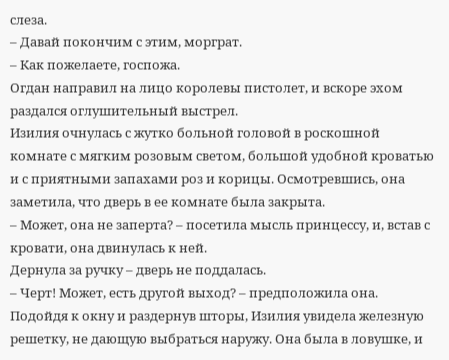слеза.
– Давай покончим с этим, морграт.
– Как пожелаете, госпожа.
Огдан направил на лицо королевы пистолет, и вскоре эхом раздался оглушительный выстрел.
Изилия очнулась с жутко больной головой в роскошной комнате с мягким розовым светом, большой удобной кроватью и с приятными запахами роз и корицы. Осмотревшись, она заметила, что дверь в ее комнате была закрыта.
– Может, она не заперта? – посетила мысль принцессу, и, встав с кровати, она двинулась к ней.
Дернула за ручку – дверь не поддалась.
– Черт! Может, есть другой выход? – предположила она.
Подойдя к окну и раздернув шторы, Изилия увидела железную решетку, не дающую выбраться наружу. Она была в ловушке, и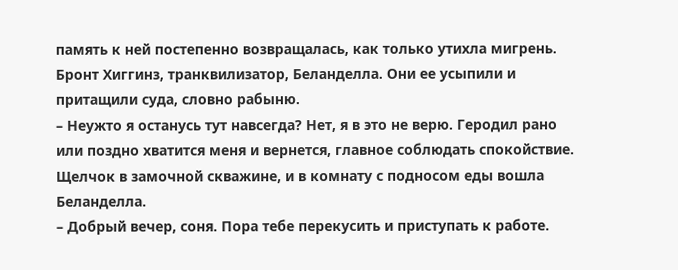память к ней постепенно возвращалась, как только утихла мигрень. Бронт Хиггинз, транквилизатор, Беланделла. Они ее усыпили и притащили суда, словно рабыню.
– Неужто я останусь тут навсегда? Нет, я в это не верю. Геродил рано или поздно хватится меня и вернется, главное соблюдать спокойствие.
Щелчок в замочной скважине, и в комнату с подносом еды вошла Беланделла.
– Добрый вечер, соня. Пора тебе перекусить и приступать к работе.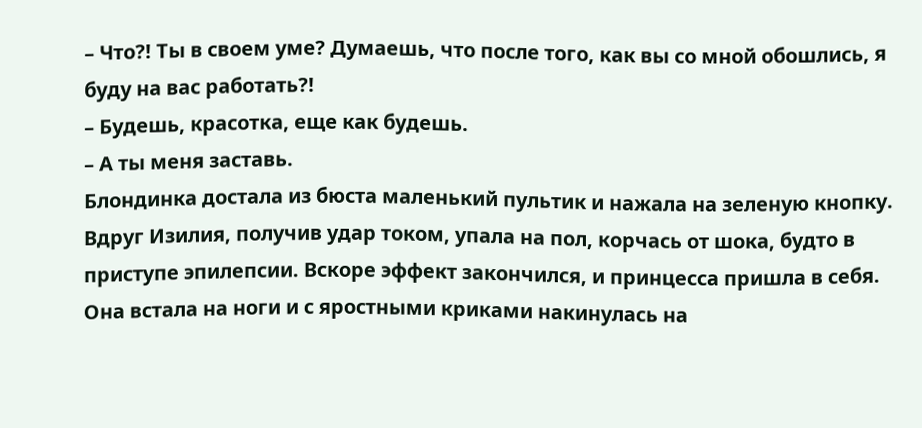– Что?! Ты в своем уме? Думаешь, что после того, как вы со мной обошлись, я буду на вас работать?!
– Будешь, красотка, еще как будешь.
– А ты меня заставь.
Блондинка достала из бюста маленький пультик и нажала на зеленую кнопку. Вдруг Изилия, получив удар током, упала на пол, корчась от шока, будто в приступе эпилепсии. Вскоре эффект закончился, и принцесса пришла в себя. Она встала на ноги и с яростными криками накинулась на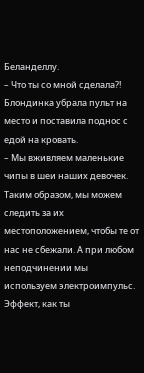Беланделлу.
– Что ты со мной сделала?!
Блондинка убрала пульт на место и поставила поднос с едой на кровать.
– Мы вживляем маленькие чипы в шеи наших девочек. Таким образом, мы можем следить за их местоположением, чтобы те от нас не сбежали. А при любом неподчинении мы используем электроимпульс. Эффект, как ты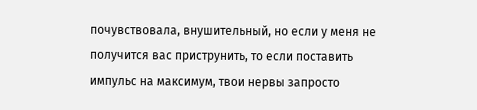почувствовала, внушительный, но если у меня не получится вас приструнить, то если поставить импульс на максимум, твои нервы запросто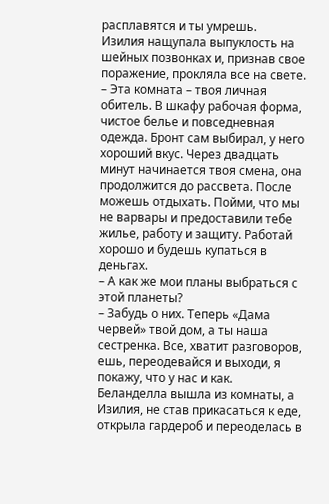расплавятся и ты умрешь.
Изилия нащупала выпуклость на шейных позвонках и, признав свое поражение, прокляла все на свете.
– Эта комната – твоя личная обитель. В шкафу рабочая форма, чистое белье и повседневная одежда. Бронт сам выбирал, у него хороший вкус. Через двадцать минут начинается твоя смена, она продолжится до рассвета. После можешь отдыхать. Пойми, что мы не варвары и предоставили тебе жилье, работу и защиту. Работай хорошо и будешь купаться в деньгах.
– А как же мои планы выбраться с этой планеты?
– Забудь о них. Теперь «Дама червей» твой дом, а ты наша сестренка. Все, хватит разговоров, ешь, переодевайся и выходи, я покажу, что у нас и как.
Беланделла вышла из комнаты, а Изилия, не став прикасаться к еде, открыла гардероб и переоделась в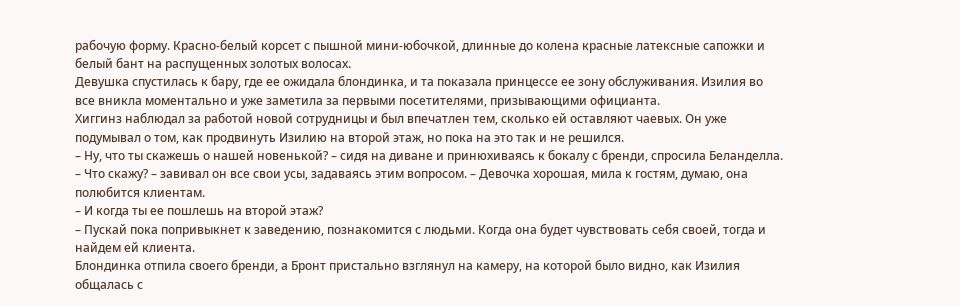рабочую форму. Красно-белый корсет с пышной мини-юбочкой, длинные до колена красные латексные сапожки и белый бант на распущенных золотых волосах.
Девушка спустилась к бару, где ее ожидала блондинка, и та показала принцессе ее зону обслуживания. Изилия во все вникла моментально и уже заметила за первыми посетителями, призывающими официанта.
Хиггинз наблюдал за работой новой сотрудницы и был впечатлен тем, сколько ей оставляют чаевых. Он уже подумывал о том, как продвинуть Изилию на второй этаж, но пока на это так и не решился.
– Ну, что ты скажешь о нашей новенькой? – сидя на диване и принюхиваясь к бокалу с бренди, спросила Беланделла.
– Что скажу? – завивал он все свои усы, задаваясь этим вопросом. – Девочка хорошая, мила к гостям, думаю, она полюбится клиентам.
– И когда ты ее пошлешь на второй этаж?
– Пускай пока попривыкнет к заведению, познакомится с людьми. Когда она будет чувствовать себя своей, тогда и найдем ей клиента.
Блондинка отпила своего бренди, а Бронт пристально взглянул на камеру, на которой было видно, как Изилия общалась с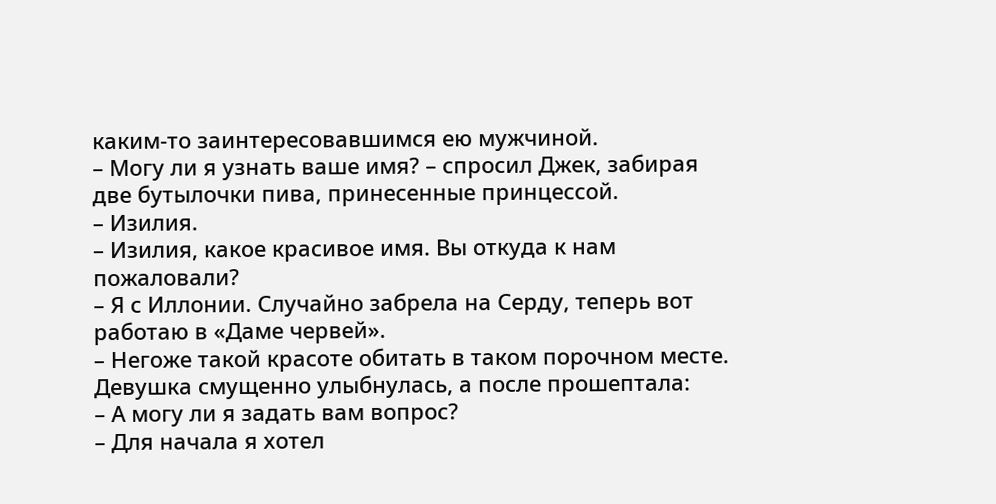каким-то заинтересовавшимся ею мужчиной.
– Могу ли я узнать ваше имя? – спросил Джек, забирая две бутылочки пива, принесенные принцессой.
– Изилия.
– Изилия, какое красивое имя. Вы откуда к нам пожаловали?
– Я с Иллонии. Случайно забрела на Серду, теперь вот работаю в «Даме червей».
– Негоже такой красоте обитать в таком порочном месте.
Девушка смущенно улыбнулась, а после прошептала:
– А могу ли я задать вам вопрос?
– Для начала я хотел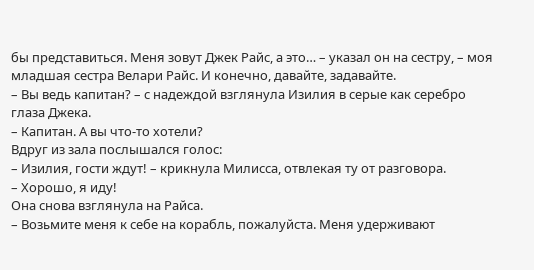бы представиться. Меня зовут Джек Райс, а это… – указал он на сестру, – моя младшая сестра Велари Райс. И конечно, давайте, задавайте.
– Вы ведь капитан? – с надеждой взглянула Изилия в серые как серебро глаза Джека.
– Капитан. А вы что-то хотели?
Вдруг из зала послышался голос:
– Изилия, гости ждут! – крикнула Милисса, отвлекая ту от разговора.
– Хорошо, я иду!
Она снова взглянула на Райса.
– Возьмите меня к себе на корабль, пожалуйста. Меня удерживают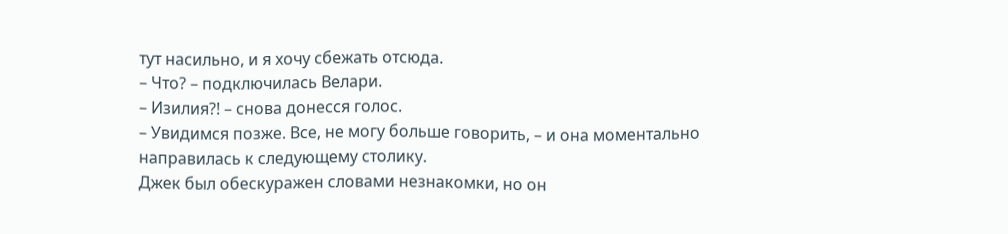тут насильно, и я хочу сбежать отсюда.
– Что? – подключилась Велари.
– Изилия?! – снова донесся голос.
– Увидимся позже. Все, не могу больше говорить, – и она моментально направилась к следующему столику.
Джек был обескуражен словами незнакомки, но он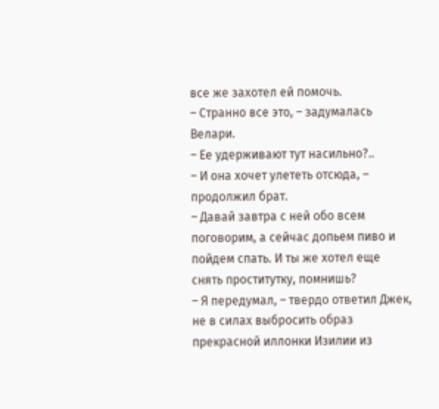все же захотел ей помочь.
– Странно все это, – задумалась Велари.
– Ее удерживают тут насильно?..
– И она хочет улететь отсюда, – продолжил брат.
– Давай завтра с ней обо всем поговорим, а сейчас допьем пиво и пойдем спать. И ты же хотел еще снять проститутку, помнишь?
– Я передумал, – твердо ответил Джек, не в силах выбросить образ прекрасной иллонки Изилии из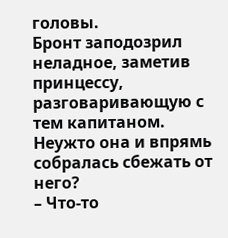головы.
Бронт заподозрил неладное, заметив принцессу, разговаривающую с тем капитаном. Неужто она и впрямь собралась сбежать от него?
– Что-то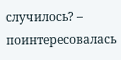случилось? – поинтересовалась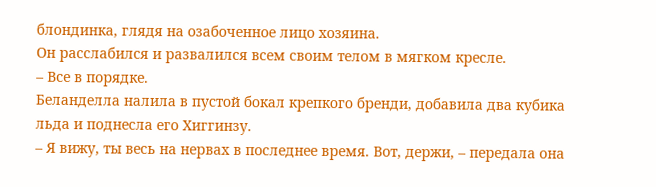блондинка, глядя на озабоченное лицо хозяина.
Он расслабился и развалился всем своим телом в мягком кресле.
– Все в порядке.
Беланделла налила в пустой бокал крепкого бренди, добавила два кубика льда и поднесла его Хиггинзу.
– Я вижу, ты весь на нервах в последнее время. Вот, держи, – передала она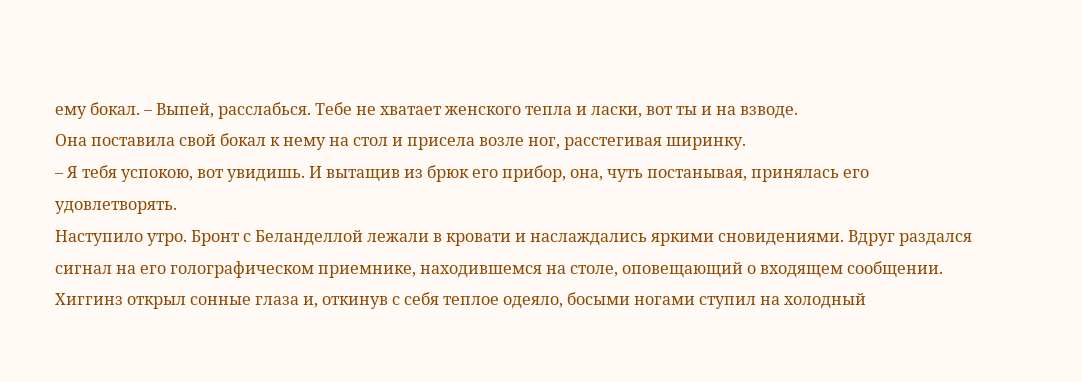ему бокал. – Выпей, расслабься. Тебе не хватает женского тепла и ласки, вот ты и на взводе.
Она поставила свой бокал к нему на стол и присела возле ног, расстегивая ширинку.
– Я тебя успокою, вот увидишь. И вытащив из брюк его прибор, она, чуть постанывая, принялась его удовлетворять.
Наступило утро. Бронт с Беланделлой лежали в кровати и наслаждались яркими сновидениями. Вдруг раздался сигнал на его голографическом приемнике, находившемся на столе, оповещающий о входящем сообщении. Хиггинз открыл сонные глаза и, откинув с себя теплое одеяло, босыми ногами ступил на холодный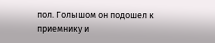пол. Голышом он подошел к приемнику и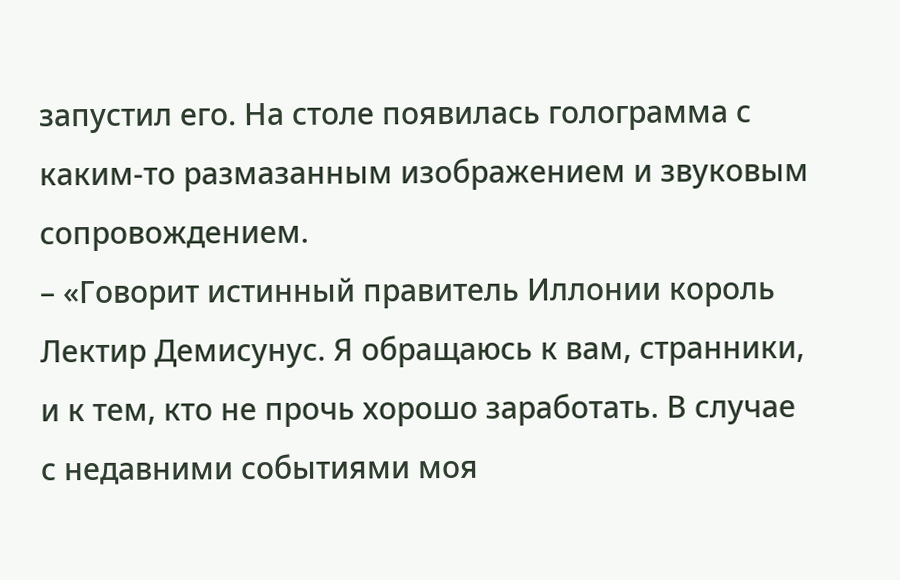запустил его. На столе появилась голограмма с каким-то размазанным изображением и звуковым сопровождением.
– «Говорит истинный правитель Иллонии король Лектир Демисунус. Я обращаюсь к вам, странники, и к тем, кто не прочь хорошо заработать. В случае с недавними событиями моя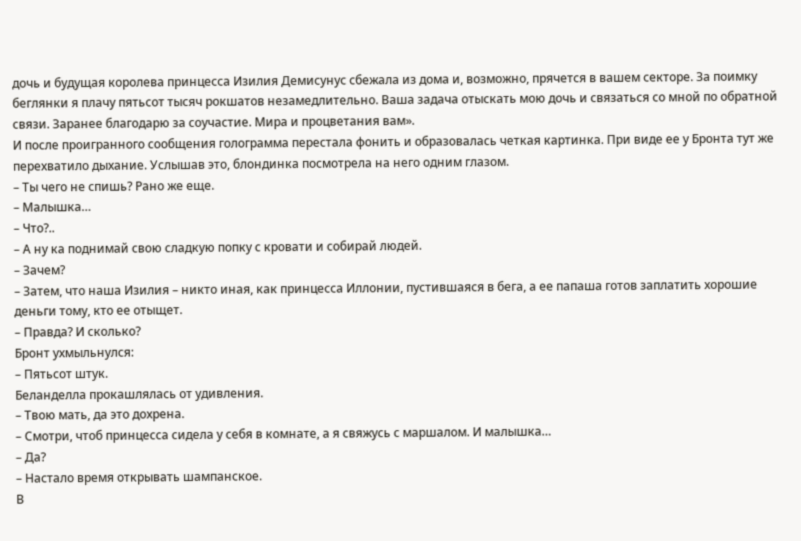дочь и будущая королева принцесса Изилия Демисунус сбежала из дома и, возможно, прячется в вашем секторе. За поимку беглянки я плачу пятьсот тысяч рокшатов незамедлительно. Ваша задача отыскать мою дочь и связаться со мной по обратной связи. Заранее благодарю за соучастие. Мира и процветания вам».
И после проигранного сообщения голограмма перестала фонить и образовалась четкая картинка. При виде ее у Бронта тут же перехватило дыхание. Услышав это, блондинка посмотрела на него одним глазом.
– Ты чего не спишь? Рано же еще.
– Малышка…
– Что?..
– А ну ка поднимай свою сладкую попку с кровати и собирай людей.
– Зачем?
– Затем, что наша Изилия – никто иная, как принцесса Иллонии, пустившаяся в бега, а ее папаша готов заплатить хорошие деньги тому, кто ее отыщет.
– Правда? И сколько?
Бронт ухмыльнулся:
– Пятьсот штук.
Беланделла прокашлялась от удивления.
– Твою мать, да это дохрена.
– Смотри, чтоб принцесса сидела у себя в комнате, а я свяжусь с маршалом. И малышка…
– Да?
– Настало время открывать шампанское.
В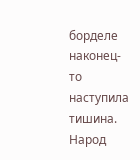борделе наконец-то наступила тишина. Народ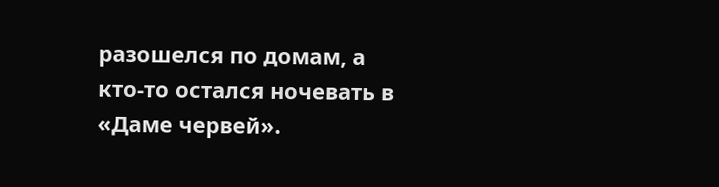разошелся по домам, а кто-то остался ночевать в «Даме червей».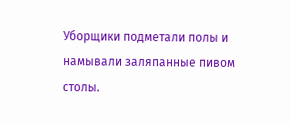Уборщики подметали полы и намывали заляпанные пивом столы.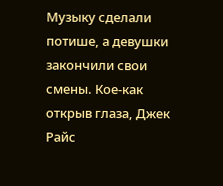Музыку сделали потише, а девушки закончили свои смены. Кое-как открыв глаза, Джек Райс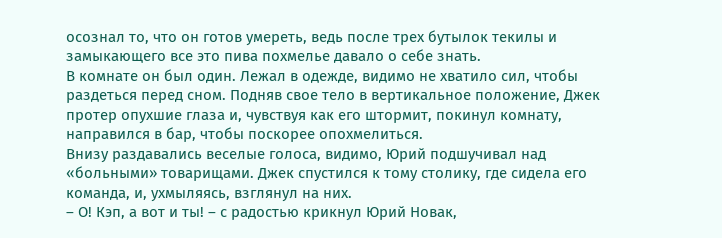осознал то, что он готов умереть, ведь после трех бутылок текилы и замыкающего все это пива похмелье давало о себе знать.
В комнате он был один. Лежал в одежде, видимо не хватило сил, чтобы раздеться перед сном. Подняв свое тело в вертикальное положение, Джек протер опухшие глаза и, чувствуя как его штормит, покинул комнату, направился в бар, чтобы поскорее опохмелиться.
Внизу раздавались веселые голоса, видимо, Юрий подшучивал над «больными» товарищами. Джек спустился к тому столику, где сидела его команда, и, ухмыляясь, взглянул на них.
– О! Кэп, а вот и ты! – с радостью крикнул Юрий Новак,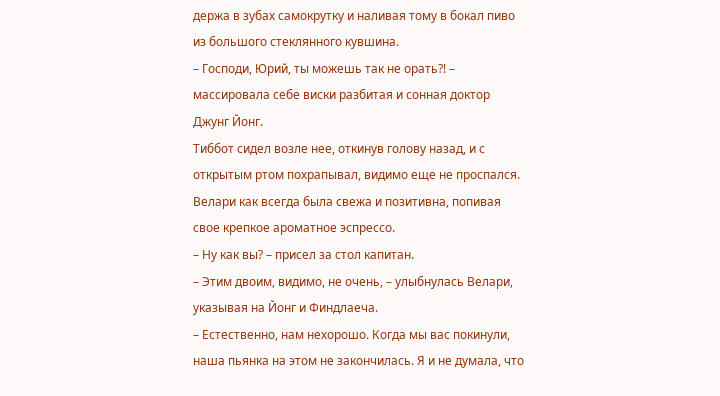держа в зубах самокрутку и наливая тому в бокал пиво из большого стеклянного кувшина.
– Господи, Юрий, ты можешь так не орать?! – массировала себе виски разбитая и сонная доктор Джунг Йонг.
Тиббот сидел возле нее, откинув голову назад, и с открытым ртом похрапывал, видимо еще не проспался. Велари как всегда была свежа и позитивна, попивая свое крепкое ароматное эспрессо.
– Ну как вы? – присел за стол капитан.
– Этим двоим, видимо, не очень, – улыбнулась Велари, указывая на Йонг и Финдлаеча.
– Естественно, нам нехорошо. Когда мы вас покинули, наша пьянка на этом не закончилась. Я и не думала, что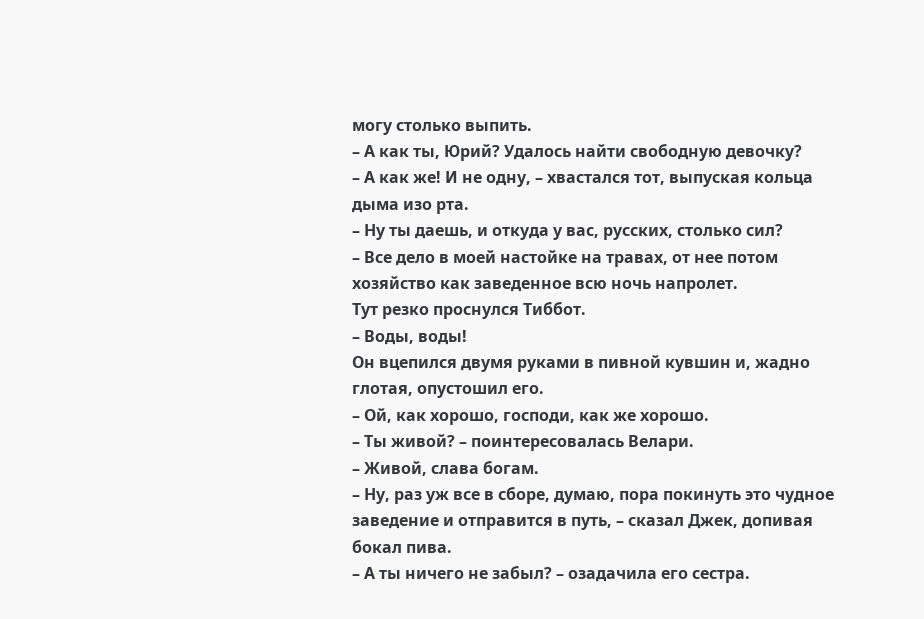могу столько выпить.
– А как ты, Юрий? Удалось найти свободную девочку?
– А как же! И не одну, – хвастался тот, выпуская кольца дыма изо рта.
– Ну ты даешь, и откуда у вас, русских, столько сил?
– Все дело в моей настойке на травах, от нее потом хозяйство как заведенное всю ночь напролет.
Тут резко проснулся Тиббот.
– Воды, воды!
Он вцепился двумя руками в пивной кувшин и, жадно глотая, опустошил его.
– Ой, как хорошо, господи, как же хорошо.
– Ты живой? – поинтересовалась Велари.
– Живой, слава богам.
– Ну, раз уж все в сборе, думаю, пора покинуть это чудное заведение и отправится в путь, – сказал Джек, допивая бокал пива.
– А ты ничего не забыл? – озадачила его сестра.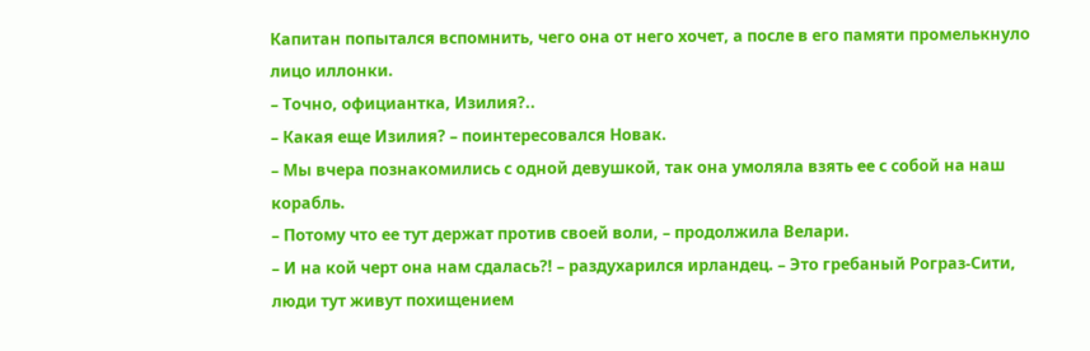Капитан попытался вспомнить, чего она от него хочет, а после в его памяти промелькнуло лицо иллонки.
– Точно, официантка, Изилия?..
– Какая еще Изилия? – поинтересовался Новак.
– Мы вчера познакомились с одной девушкой, так она умоляла взять ее с собой на наш корабль.
– Потому что ее тут держат против своей воли, – продолжила Велари.
– И на кой черт она нам сдалась?! – раздухарился ирландец. – Это гребаный Рограз-Сити, люди тут живут похищением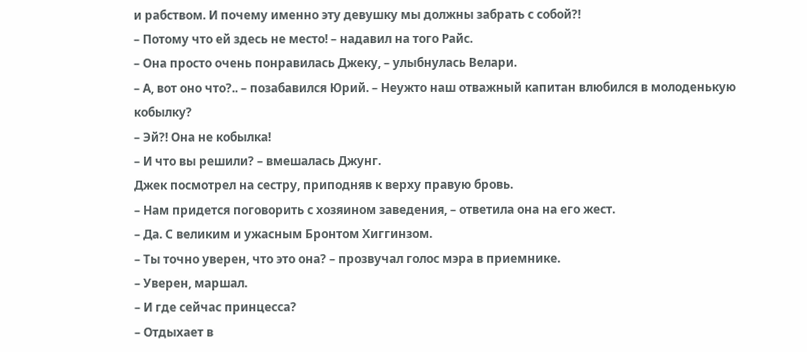и рабством. И почему именно эту девушку мы должны забрать с собой?!
– Потому что ей здесь не место! – надавил на того Райс.
– Она просто очень понравилась Джеку, – улыбнулась Велари.
– А, вот оно что?.. – позабавился Юрий. – Неужто наш отважный капитан влюбился в молоденькую кобылку?
– Эй?! Она не кобылка!
– И что вы решили? – вмешалась Джунг.
Джек посмотрел на сестру, приподняв к верху правую бровь.
– Нам придется поговорить с хозяином заведения, – ответила она на его жест.
– Да. С великим и ужасным Бронтом Хиггинзом.
– Ты точно уверен, что это она? – прозвучал голос мэра в приемнике.
– Уверен, маршал.
– И где сейчас принцесса?
– Отдыхает в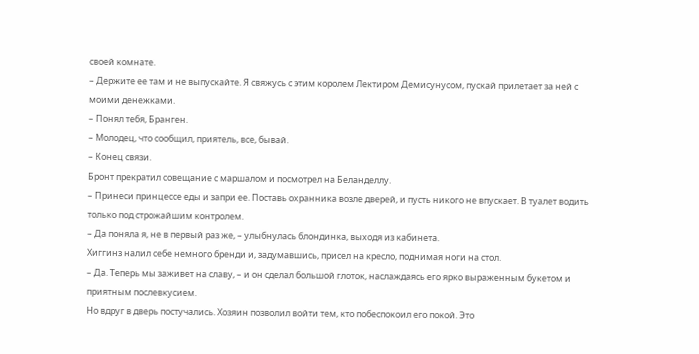своей комнате.
– Держите ее там и не выпускайте. Я свяжусь с этим королем Лектиром Демисунусом, пускай прилетает за ней с моими денежками.
– Понял тебя, Бранген.
– Молодец, что сообщил, приятель, все, бывай.
– Конец связи.
Бронт прекратил совещание с маршалом и посмотрел на Беланделлу.
– Принеси принцессе еды и запри ее. Поставь охранника возле дверей, и пусть никого не впускает. В туалет водить только под строжайшим контролем.
– Да поняла я, не в первый раз же, – улыбнулась блондинка, выходя из кабинета.
Хиггинз налил себе немного бренди и, задумавшись, присел на кресло, поднимая ноги на стол.
– Да. Теперь мы заживет на славу, – и он сделал большой глоток, наслаждаясь его ярко выраженным букетом и приятным послевкусием.
Но вдруг в дверь постучались. Хозяин позволил войти тем, кто побеспокоил его покой. Это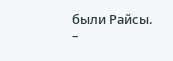были Райсы.
–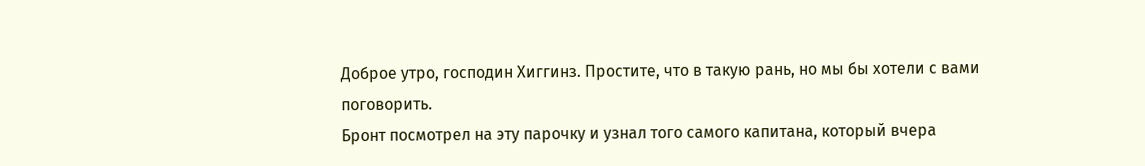Доброе утро, господин Хиггинз. Простите, что в такую рань, но мы бы хотели с вами поговорить.
Бронт посмотрел на эту парочку и узнал того самого капитана, который вчера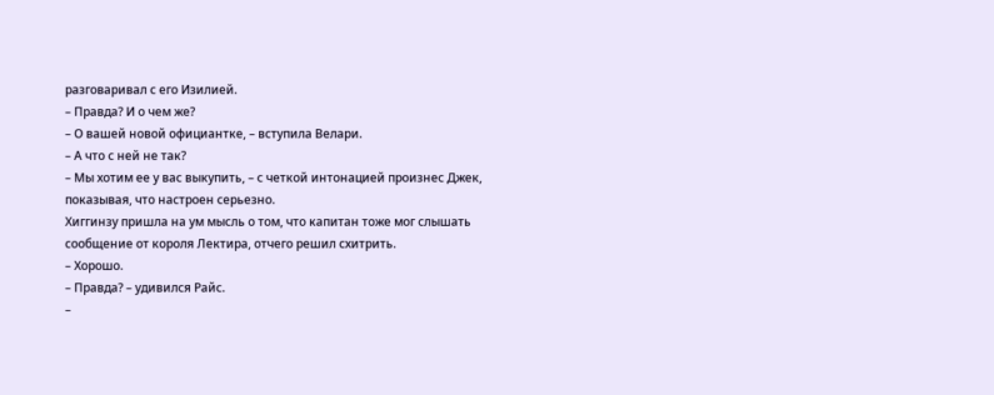разговаривал с его Изилией.
– Правда? И о чем же?
– О вашей новой официантке, – вступила Велари.
– А что с ней не так?
– Мы хотим ее у вас выкупить, – с четкой интонацией произнес Джек, показывая, что настроен серьезно.
Хиггинзу пришла на ум мысль о том, что капитан тоже мог слышать сообщение от короля Лектира, отчего решил схитрить.
– Хорошо.
– Правда? – удивился Райс.
–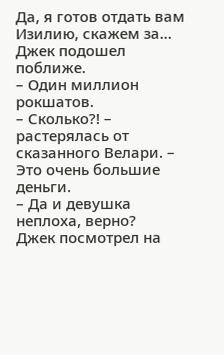Да, я готов отдать вам Изилию, скажем за…
Джек подошел поближе.
– Один миллион рокшатов.
– Сколько?! – растерялась от сказанного Велари. – Это очень большие деньги.
– Да и девушка неплоха, верно?
Джек посмотрел на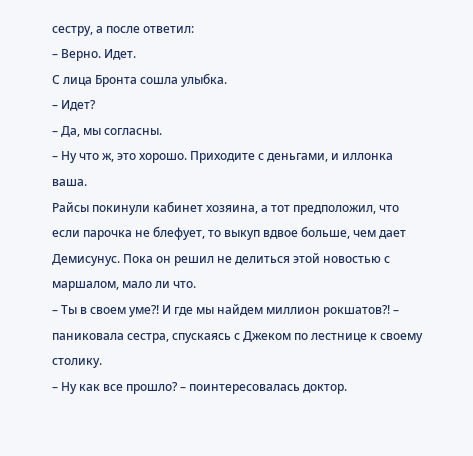сестру, а после ответил:
– Верно. Идет.
С лица Бронта сошла улыбка.
– Идет?
– Да, мы согласны.
– Ну что ж, это хорошо. Приходите с деньгами, и иллонка ваша.
Райсы покинули кабинет хозяина, а тот предположил, что если парочка не блефует, то выкуп вдвое больше, чем дает Демисунус. Пока он решил не делиться этой новостью с маршалом, мало ли что.
– Ты в своем уме?! И где мы найдем миллион рокшатов?! – паниковала сестра, спускаясь с Джеком по лестнице к своему столику.
– Ну как все прошло? – поинтересовалась доктор.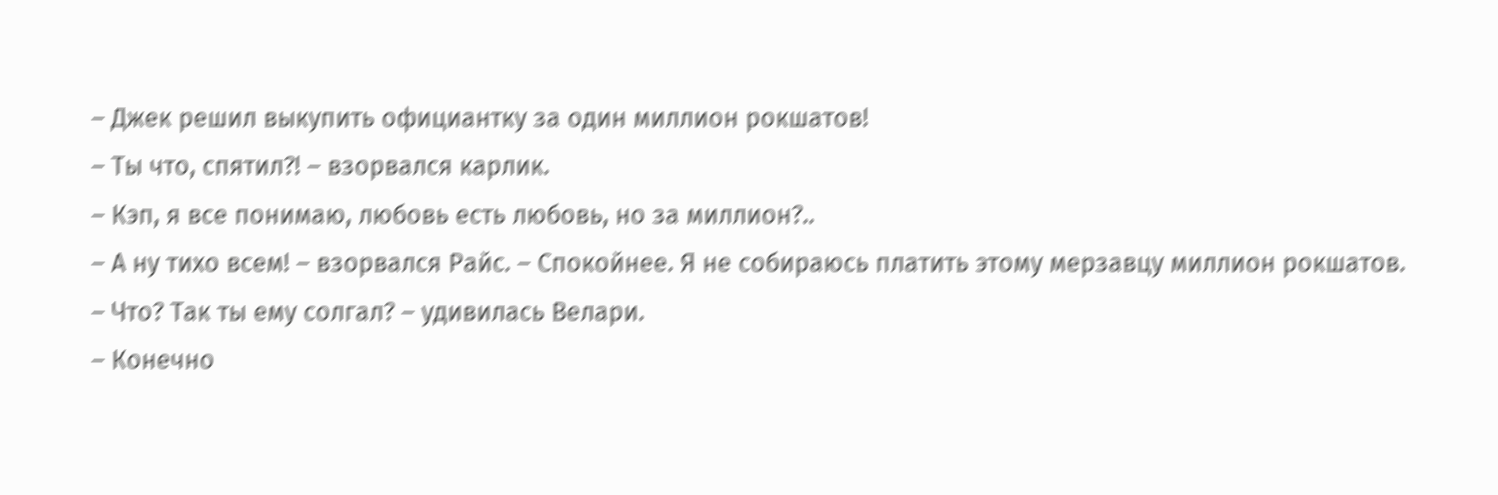– Джек решил выкупить официантку за один миллион рокшатов!
– Ты что, спятил?! – взорвался карлик.
– Кэп, я все понимаю, любовь есть любовь, но за миллион?..
– А ну тихо всем! – взорвался Райс. – Спокойнее. Я не собираюсь платить этому мерзавцу миллион рокшатов.
– Что? Так ты ему солгал? – удивилась Велари.
– Конечно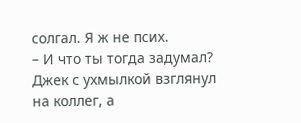солгал. Я ж не псих.
– И что ты тогда задумал?
Джек с ухмылкой взглянул на коллег, а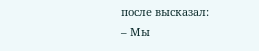после высказал:
– Мы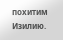похитим Изилию.